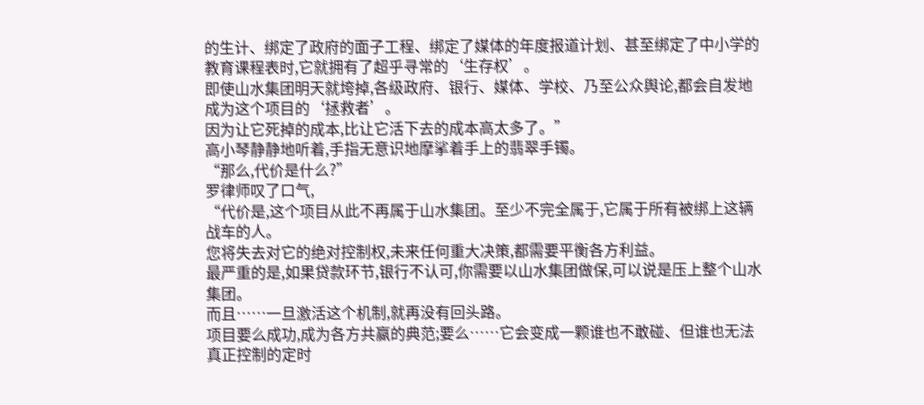的生计、绑定了政府的面子工程、绑定了媒体的年度报道计划、甚至绑定了中小学的教育课程表时,它就拥有了超乎寻常的‘生存权’。
即使山水集团明天就垮掉,各级政府、银行、媒体、学校、乃至公众舆论,都会自发地成为这个项目的‘拯救者’。
因为让它死掉的成本,比让它活下去的成本高太多了。”
高小琴静静地听着,手指无意识地摩挲着手上的翡翠手镯。
“那么,代价是什么?”
罗律师叹了口气,
“代价是,这个项目从此不再属于山水集团。至少不完全属于,它属于所有被绑上这辆战车的人。
您将失去对它的绝对控制权,未来任何重大决策,都需要平衡各方利益。
最严重的是,如果贷款环节,银行不认可,你需要以山水集团做保,可以说是压上整个山水集团。
而且……一旦激活这个机制,就再没有回头路。
项目要么成功,成为各方共赢的典范;要么……它会变成一颗谁也不敢碰、但谁也无法真正控制的定时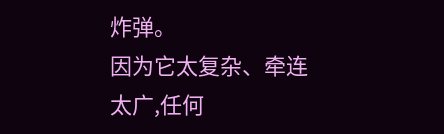炸弹。
因为它太复杂、牵连太广,任何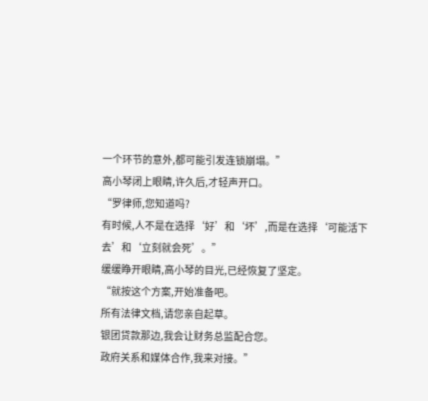一个环节的意外,都可能引发连锁崩塌。”
高小琴闭上眼睛,许久后,才轻声开口。
“罗律师,您知道吗?
有时候,人不是在选择‘好’和‘坏’,而是在选择‘可能活下去’和‘立刻就会死’。”
缓缓睁开眼睛,高小琴的目光,已经恢复了坚定。
“就按这个方案,开始准备吧。
所有法律文档,请您亲自起草。
银团贷款那边,我会让财务总监配合您。
政府关系和媒体合作,我来对接。”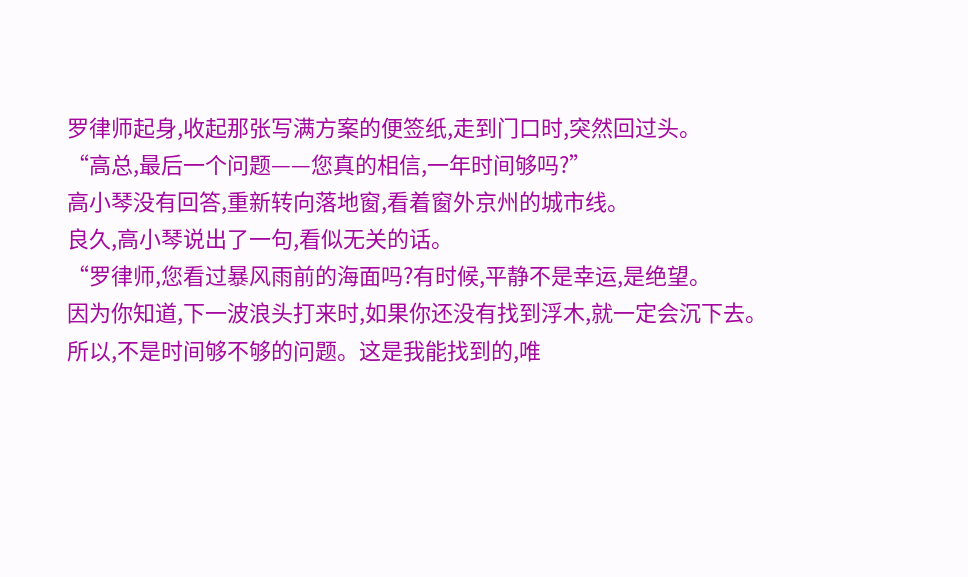罗律师起身,收起那张写满方案的便签纸,走到门口时,突然回过头。
“高总,最后一个问题——您真的相信,一年时间够吗?”
高小琴没有回答,重新转向落地窗,看着窗外京州的城市线。
良久,高小琴说出了一句,看似无关的话。
“罗律师,您看过暴风雨前的海面吗?有时候,平静不是幸运,是绝望。
因为你知道,下一波浪头打来时,如果你还没有找到浮木,就一定会沉下去。
所以,不是时间够不够的问题。这是我能找到的,唯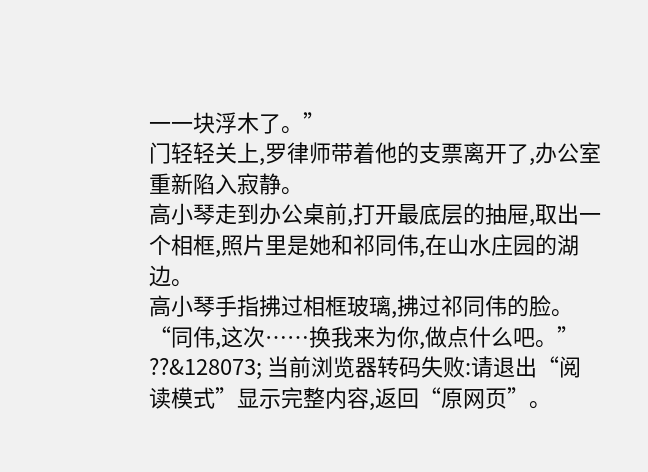一一块浮木了。”
门轻轻关上,罗律师带着他的支票离开了,办公室重新陷入寂静。
高小琴走到办公桌前,打开最底层的抽屉,取出一个相框,照片里是她和祁同伟,在山水庄园的湖边。
高小琴手指拂过相框玻璃,拂过祁同伟的脸。
“同伟,这次……换我来为你,做点什么吧。”
??&128073; 当前浏览器转码失败:请退出“阅读模式”显示完整内容,返回“原网页”。